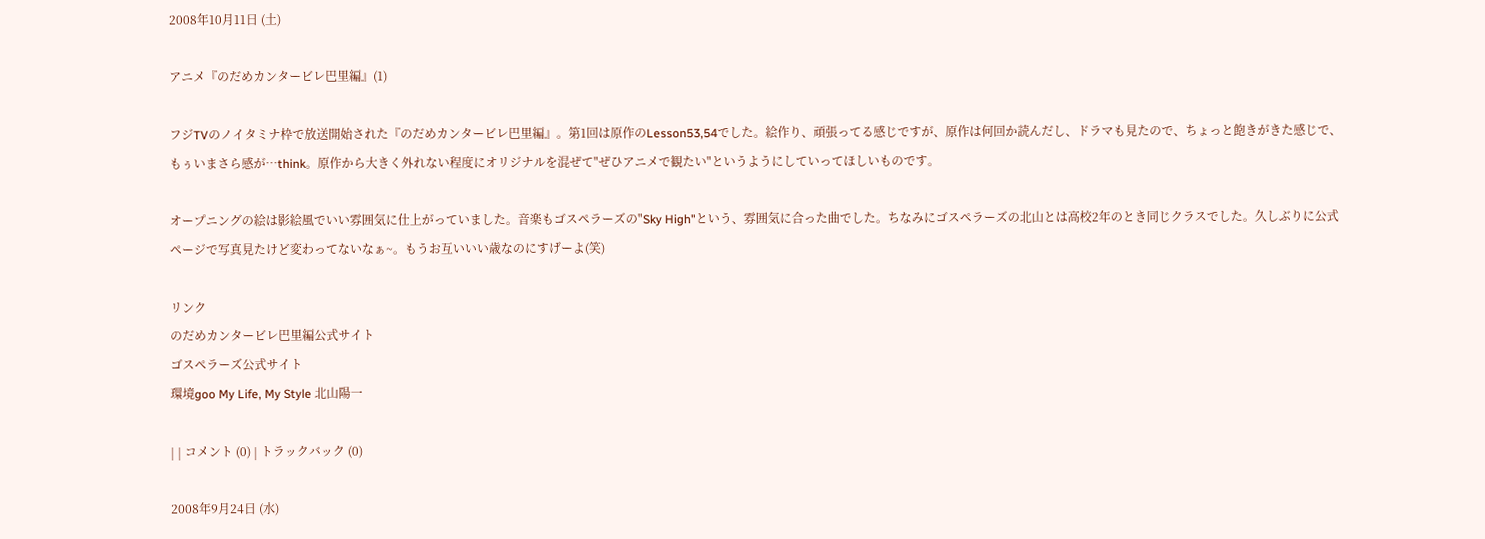2008年10月11日 (土)

アニメ『のだめカンタービレ巴里編』(1)

フジTVのノイタミナ枠で放送開始された『のだめカンタービレ巴里編』。第1回は原作のLesson53,54でした。絵作り、頑張ってる感じですが、原作は何回か読んだし、ドラマも見たので、ちょっと飽きがきた感じで、もぅいまさら感が…think。原作から大きく外れない程度にオリジナルを混ぜて"ぜひアニメで観たい"というようにしていってほしいものです。

オープニングの絵は影絵風でいい雰囲気に仕上がっていました。音楽もゴスペラーズの"Sky High"という、雰囲気に合った曲でした。ちなみにゴスペラーズの北山とは高校2年のとき同じクラスでした。久しぶりに公式ページで写真見たけど変わってないなぁ~。もうお互いいい歳なのにすげーよ(笑)

リンク
のだめカンタービレ巴里編公式サイト
ゴスペラーズ公式サイト
環境goo My Life, My Style 北山陽一

| | コメント (0) | トラックバック (0)

2008年9月24日 (水)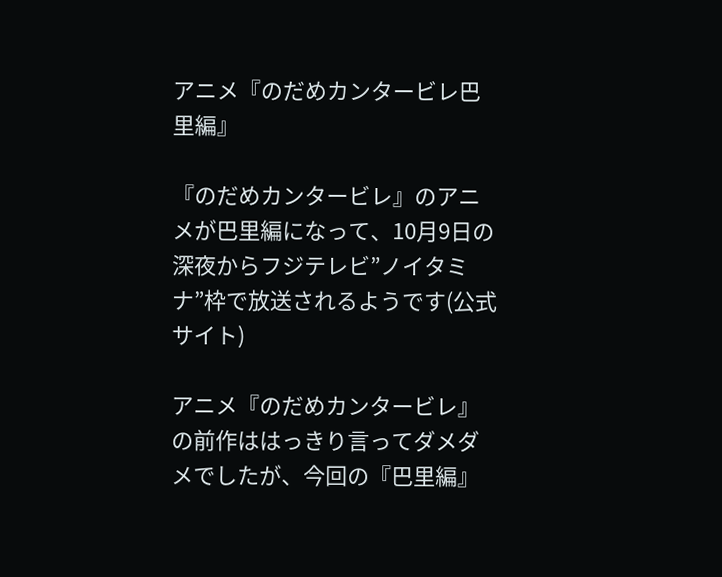アニメ『のだめカンタービレ巴里編』

『のだめカンタービレ』のアニメが巴里編になって、10月9日の深夜からフジテレビ”ノイタミナ”枠で放送されるようです(公式サイト)

アニメ『のだめカンタービレ』の前作ははっきり言ってダメダメでしたが、今回の『巴里編』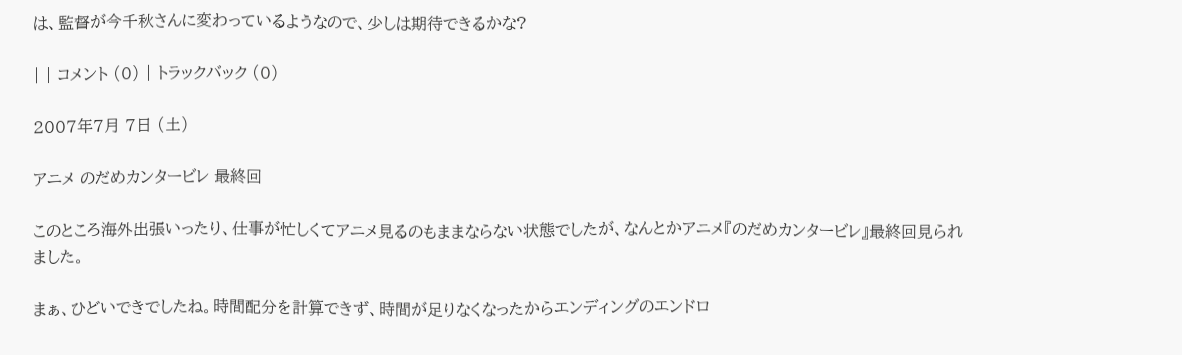は、監督が今千秋さんに変わっているようなので、少しは期待できるかな?

| | コメント (0) | トラックバック (0)

2007年7月 7日 (土)

アニメ のだめカンタービレ 最終回

このところ海外出張いったり、仕事が忙しくてアニメ見るのもままならない状態でしたが、なんとかアニメ『のだめカンタービレ』最終回見られました。

まぁ、ひどいできでしたね。時間配分を計算できず、時間が足りなくなったからエンディングのエンドロ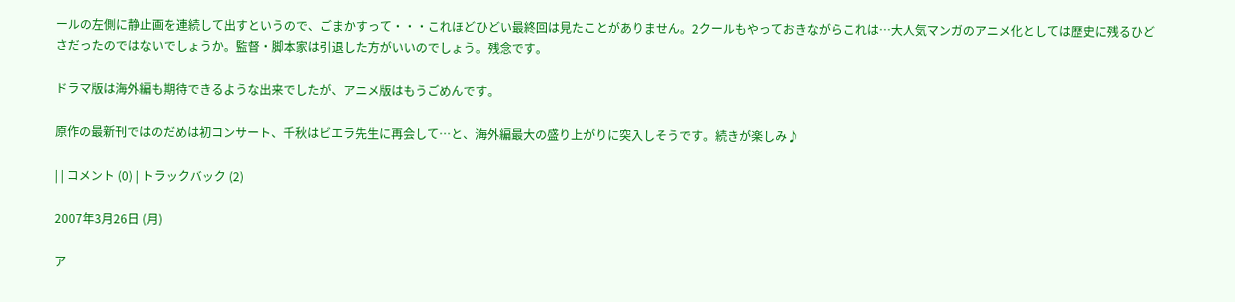ールの左側に静止画を連続して出すというので、ごまかすって・・・これほどひどい最終回は見たことがありません。2クールもやっておきながらこれは…大人気マンガのアニメ化としては歴史に残るひどさだったのではないでしょうか。監督・脚本家は引退した方がいいのでしょう。残念です。

ドラマ版は海外編も期待できるような出来でしたが、アニメ版はもうごめんです。

原作の最新刊ではのだめは初コンサート、千秋はビエラ先生に再会して…と、海外編最大の盛り上がりに突入しそうです。続きが楽しみ♪

| | コメント (0) | トラックバック (2)

2007年3月26日 (月)

ア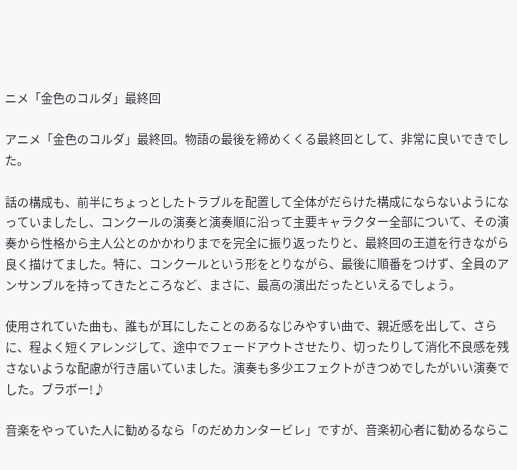ニメ「金色のコルダ」最終回

アニメ「金色のコルダ」最終回。物語の最後を締めくくる最終回として、非常に良いできでした。

話の構成も、前半にちょっとしたトラブルを配置して全体がだらけた構成にならないようになっていましたし、コンクールの演奏と演奏順に沿って主要キャラクター全部について、その演奏から性格から主人公とのかかわりまでを完全に振り返ったりと、最終回の王道を行きながら良く描けてました。特に、コンクールという形をとりながら、最後に順番をつけず、全員のアンサンブルを持ってきたところなど、まさに、最高の演出だったといえるでしょう。

使用されていた曲も、誰もが耳にしたことのあるなじみやすい曲で、親近感を出して、さらに、程よく短くアレンジして、途中でフェードアウトさせたり、切ったりして消化不良感を残さないような配慮が行き届いていました。演奏も多少エフェクトがきつめでしたがいい演奏でした。ブラボー!♪

音楽をやっていた人に勧めるなら「のだめカンタービレ」ですが、音楽初心者に勧めるならこ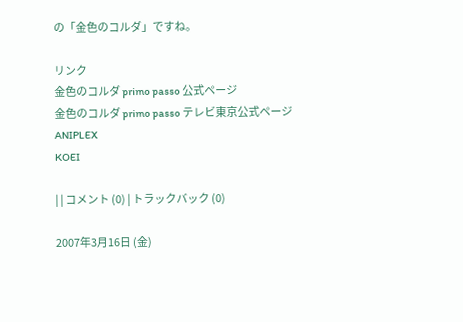の「金色のコルダ」ですね。

リンク
金色のコルダ primo passo 公式ページ
金色のコルダ primo passo テレビ東京公式ページ
ANIPLEX
KOEI

| | コメント (0) | トラックバック (0)

2007年3月16日 (金)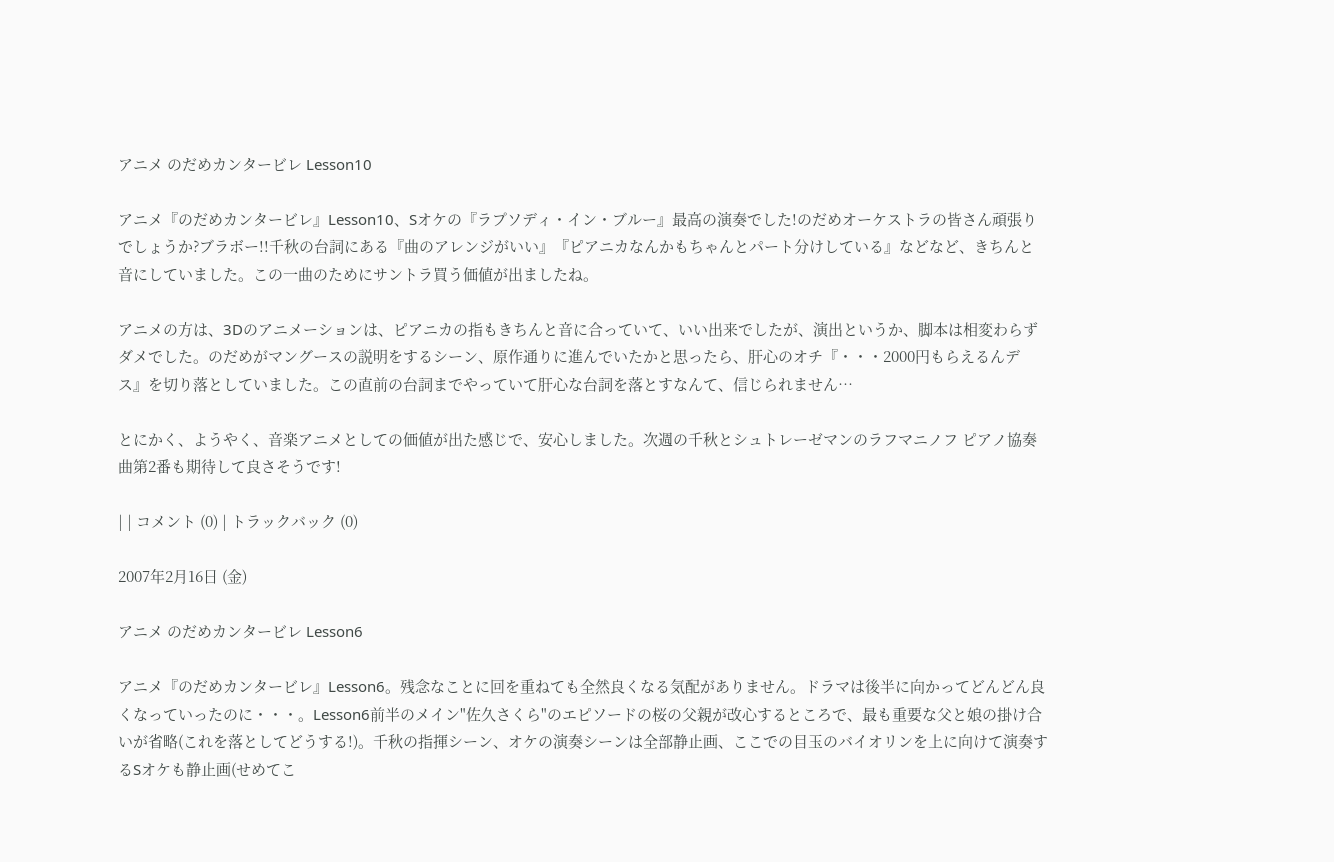アニメ のだめカンタービレ Lesson10

アニメ『のだめカンタービレ』Lesson10、Sオケの『ラプソディ・イン・ブルー』最高の演奏でした!のだめオーケストラの皆さん頑張りでしょうか?ブラボー!!千秋の台詞にある『曲のアレンジがいい』『ピアニカなんかもちゃんとパート分けしている』などなど、きちんと音にしていました。この一曲のためにサントラ買う価値が出ましたね。

アニメの方は、3Dのアニメーションは、ピアニカの指もきちんと音に合っていて、いい出来でしたが、演出というか、脚本は相変わらずダメでした。のだめがマングースの説明をするシーン、原作通りに進んでいたかと思ったら、肝心のオチ『・・・2000円もらえるんデス』を切り落としていました。この直前の台詞までやっていて肝心な台詞を落とすなんて、信じられません…

とにかく、ようやく、音楽アニメとしての価値が出た感じで、安心しました。次週の千秋とシュトレーゼマンのラフマニノフ ピアノ協奏曲第2番も期待して良さそうです!

| | コメント (0) | トラックバック (0)

2007年2月16日 (金)

アニメ のだめカンタービレ Lesson6

アニメ『のだめカンタービレ』Lesson6。残念なことに回を重ねても全然良くなる気配がありません。ドラマは後半に向かってどんどん良くなっていったのに・・・。Lesson6前半のメイン"佐久さくら"のエピソードの桜の父親が改心するところで、最も重要な父と娘の掛け合いが省略(これを落としてどうする!)。千秋の指揮シーン、オケの演奏シーンは全部静止画、ここでの目玉のバイオリンを上に向けて演奏するSオケも静止画(せめてこ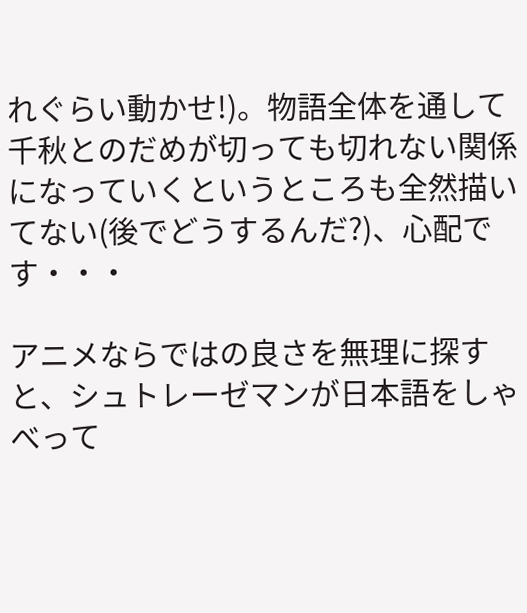れぐらい動かせ!)。物語全体を通して千秋とのだめが切っても切れない関係になっていくというところも全然描いてない(後でどうするんだ?)、心配です・・・

アニメならではの良さを無理に探すと、シュトレーゼマンが日本語をしゃべって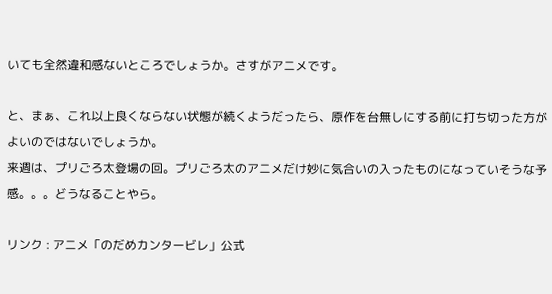いても全然違和感ないところでしょうか。さすがアニメです。

と、まぁ、これ以上良くならない状態が続くようだったら、原作を台無しにする前に打ち切った方がよいのではないでしょうか。
来週は、プリごろ太登場の回。プリごろ太のアニメだけ妙に気合いの入ったものになっていそうな予感。。。どうなることやら。

リンク : アニメ「のだめカンタービレ」公式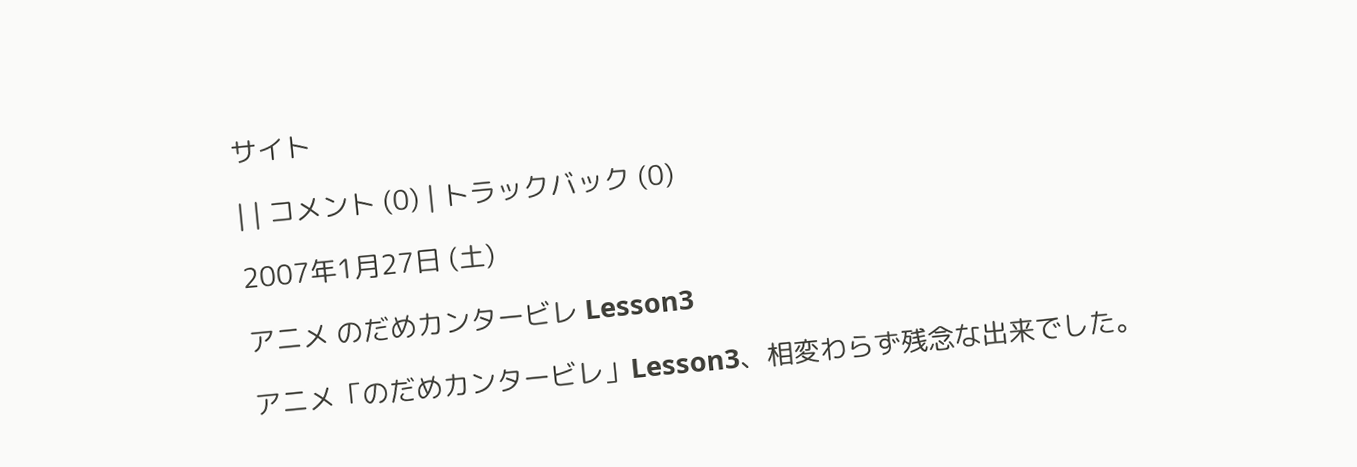サイト

| | コメント (0) | トラックバック (0)

2007年1月27日 (土)

アニメ のだめカンタービレ Lesson3

アニメ「のだめカンタービレ」Lesson3、相変わらず残念な出来でした。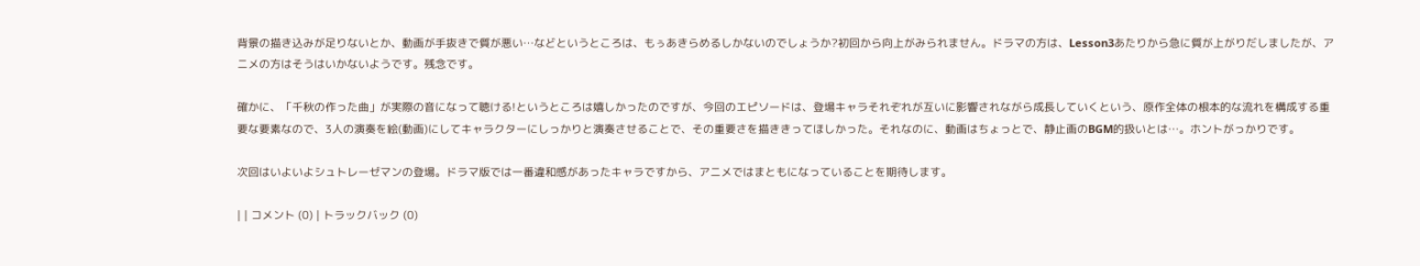背景の描き込みが足りないとか、動画が手抜きで質が悪い…などというところは、もぅあきらめるしかないのでしょうか?初回から向上がみられません。ドラマの方は、Lesson3あたりから急に質が上がりだしましたが、アニメの方はそうはいかないようです。残念です。

確かに、「千秋の作った曲」が実際の音になって聴ける!というところは嬉しかったのですが、今回のエピソードは、登場キャラそれぞれが互いに影響されながら成長していくという、原作全体の根本的な流れを構成する重要な要素なので、3人の演奏を絵(動画)にしてキャラクターにしっかりと演奏させることで、その重要さを描ききってほしかった。それなのに、動画はちょっとで、静止画のBGM的扱いとは…。ホントがっかりです。

次回はいよいよシュトレーゼマンの登場。ドラマ版では一番違和感があったキャラですから、アニメではまともになっていることを期待します。

| | コメント (0) | トラックバック (0)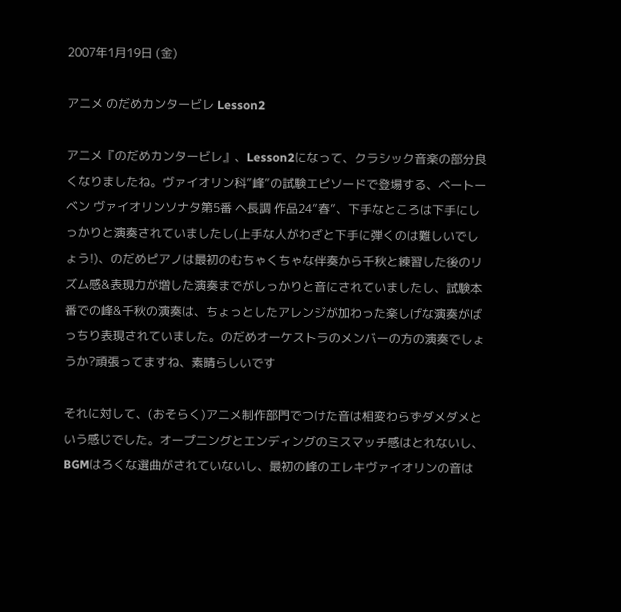2007年1月19日 (金)

アニメ のだめカンタービレ Lesson2

アニメ『のだめカンタービレ』、Lesson2になって、クラシック音楽の部分良くなりましたね。ヴァイオリン科”峰”の試験エピソードで登場する、ベートーベン ヴァイオリンソナタ第5番 ヘ長調 作品24”春”、下手なところは下手にしっかりと演奏されていましたし(上手な人がわざと下手に弾くのは難しいでしょう!)、のだめピアノは最初のむちゃくちゃな伴奏から千秋と練習した後のリズム感&表現力が増した演奏までがしっかりと音にされていましたし、試験本番での峰&千秋の演奏は、ちょっとしたアレンジが加わった楽しげな演奏がばっちり表現されていました。のだめオーケストラのメンバーの方の演奏でしょうか?頑張ってますね、素晴らしいです

それに対して、(おそらく)アニメ制作部門でつけた音は相変わらずダメダメという感じでした。オープニングとエンディングのミスマッチ感はとれないし、BGMはろくな選曲がされていないし、最初の峰のエレキヴァイオリンの音は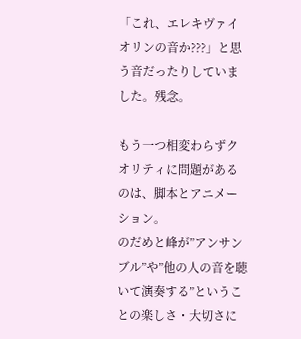「これ、エレキヴァイオリンの音か???」と思う音だったりしていました。残念。

もう一つ相変わらずクオリティに問題があるのは、脚本とアニメーション。
のだめと峰が”アンサンブル”や”他の人の音を聴いて演奏する”ということの楽しさ・大切さに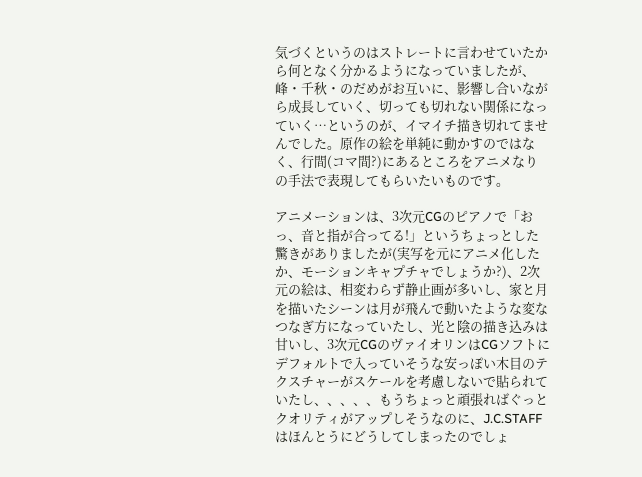気づくというのはストレートに言わせていたから何となく分かるようになっていましたが、峰・千秋・のだめがお互いに、影響し合いながら成長していく、切っても切れない関係になっていく…というのが、イマイチ描き切れてませんでした。原作の絵を単純に動かすのではなく、行間(コマ間?)にあるところをアニメなりの手法で表現してもらいたいものです。

アニメーションは、3次元CGのピアノで「おっ、音と指が合ってる!」というちょっとした驚きがありましたが(実写を元にアニメ化したか、モーションキャプチャでしょうか?)、2次元の絵は、相変わらず静止画が多いし、家と月を描いたシーンは月が飛んで動いたような変なつなぎ方になっていたし、光と陰の描き込みは甘いし、3次元CGのヴァイオリンはCGソフトにデフォルトで入っていそうな安っぽい木目のテクスチャーがスケールを考慮しないで貼られていたし、、、、、もうちょっと頑張ればぐっとクオリティがアップしそうなのに、J.C.STAFFはほんとうにどうしてしまったのでしょ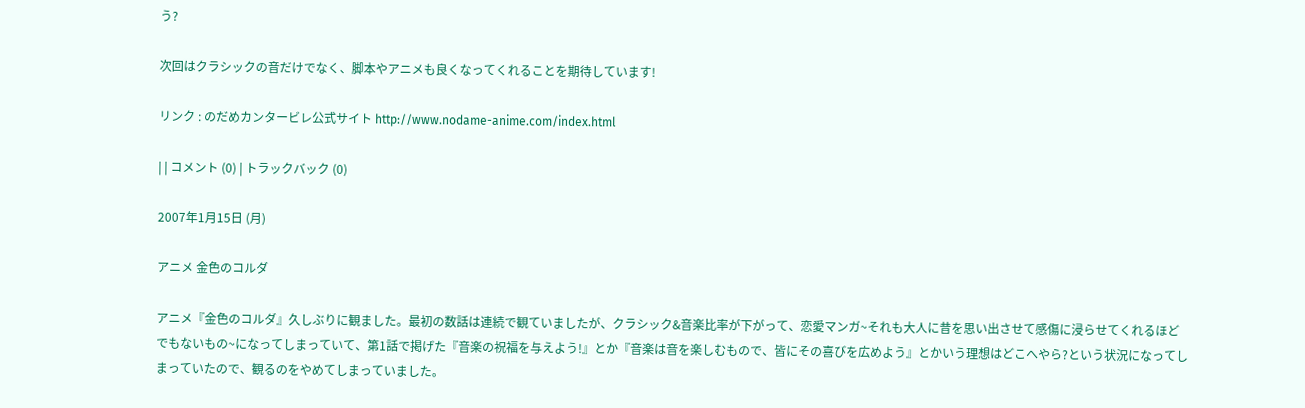う?

次回はクラシックの音だけでなく、脚本やアニメも良くなってくれることを期待しています!

リンク : のだめカンタービレ公式サイト http://www.nodame-anime.com/index.html

| | コメント (0) | トラックバック (0)

2007年1月15日 (月)

アニメ 金色のコルダ

アニメ『金色のコルダ』久しぶりに観ました。最初の数話は連続で観ていましたが、クラシック&音楽比率が下がって、恋愛マンガ~それも大人に昔を思い出させて感傷に浸らせてくれるほどでもないもの~になってしまっていて、第1話で掲げた『音楽の祝福を与えよう!』とか『音楽は音を楽しむもので、皆にその喜びを広めよう』とかいう理想はどこへやら?という状況になってしまっていたので、観るのをやめてしまっていました。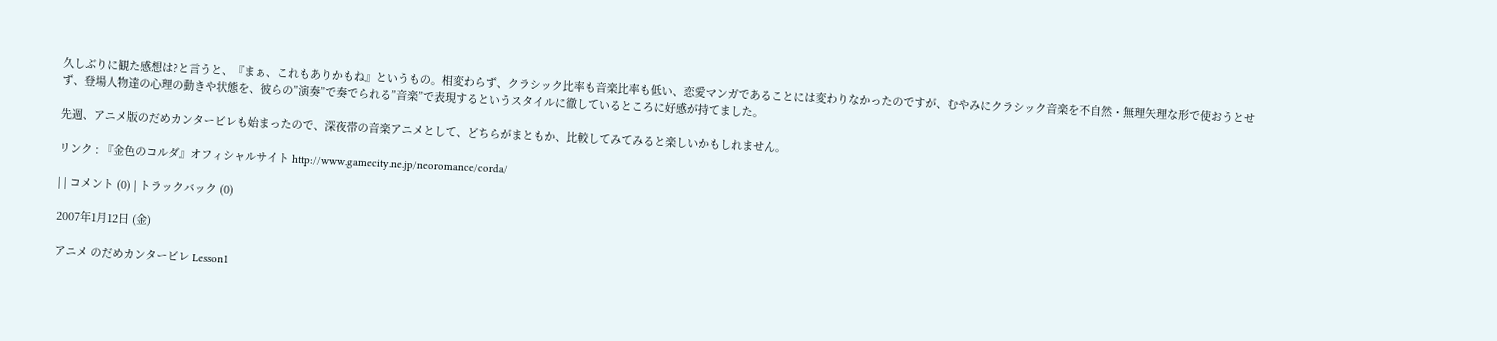久しぶりに観た感想は?と言うと、『まぁ、これもありかもね』というもの。相変わらず、クラシック比率も音楽比率も低い、恋愛マンガであることには変わりなかったのですが、むやみにクラシック音楽を不自然・無理矢理な形で使おうとせず、登場人物達の心理の動きや状態を、彼らの”演奏”で奏でられる”音楽”で表現するというスタイルに徹しているところに好感が持てました。

先週、アニメ版のだめカンタービレも始まったので、深夜帯の音楽アニメとして、どちらがまともか、比較してみてみると楽しいかもしれません。

リンク : 『金色のコルダ』オフィシャルサイト http://www.gamecity.ne.jp/neoromance/corda/

| | コメント (0) | トラックバック (0)

2007年1月12日 (金)

アニメ のだめカンタービレ Lesson1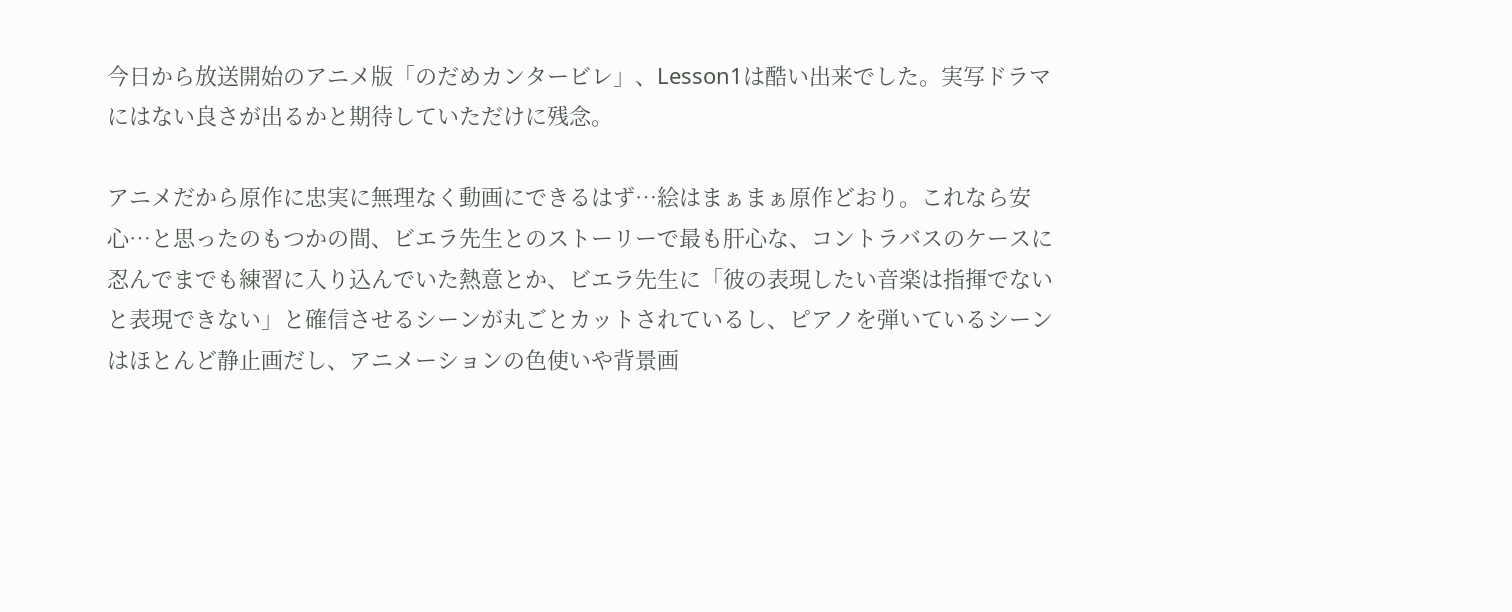今日から放送開始のアニメ版「のだめカンタービレ」、Lesson1は酷い出来でした。実写ドラマにはない良さが出るかと期待していただけに残念。

アニメだから原作に忠実に無理なく動画にできるはず…絵はまぁまぁ原作どおり。これなら安心…と思ったのもつかの間、ビエラ先生とのストーリーで最も肝心な、コントラバスのケースに忍んでまでも練習に入り込んでいた熱意とか、ビエラ先生に「彼の表現したい音楽は指揮でないと表現できない」と確信させるシーンが丸ごとカットされているし、ピアノを弾いているシーンはほとんど静止画だし、アニメーションの色使いや背景画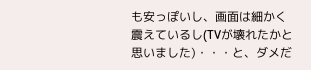も安っぽいし、画面は細かく震えているし(TVが壊れたかと思いました)・・・と、ダメだ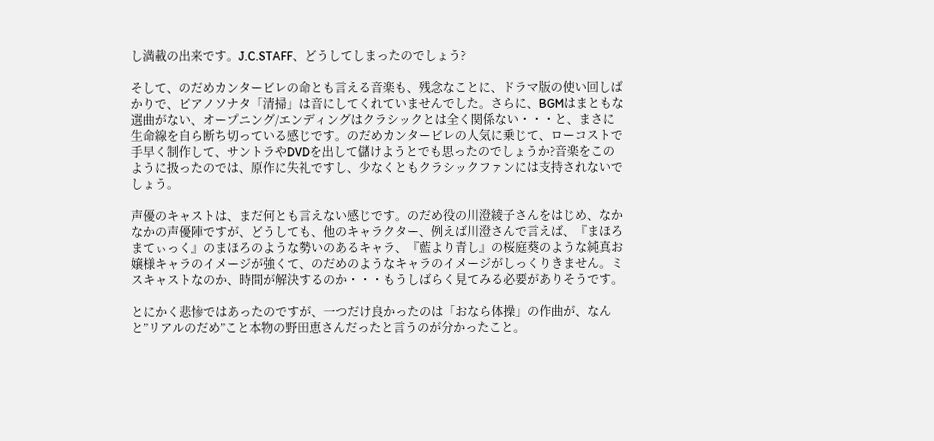し満載の出来です。J.C.STAFF、どうしてしまったのでしょう?

そして、のだめカンタービレの命とも言える音楽も、残念なことに、ドラマ版の使い回しばかりで、ピアノソナタ「清掃」は音にしてくれていませんでした。さらに、BGMはまともな選曲がない、オープニング/エンディングはクラシックとは全く関係ない・・・と、まさに生命線を自ら断ち切っている感じです。のだめカンタービレの人気に乗じて、ローコストで手早く制作して、サントラやDVDを出して儲けようとでも思ったのでしょうか?音楽をこのように扱ったのでは、原作に失礼ですし、少なくともクラシックファンには支持されないでしょう。

声優のキャストは、まだ何とも言えない感じです。のだめ役の川澄綾子さんをはじめ、なかなかの声優陣ですが、どうしても、他のキャラクター、例えば川澄さんで言えば、『まほろまてぃっく』のまほろのような勢いのあるキャラ、『藍より青し』の桜庭葵のような純真お嬢様キャラのイメージが強くて、のだめのようなキャラのイメージがしっくりきません。ミスキャストなのか、時間が解決するのか・・・もうしばらく見てみる必要がありそうです。

とにかく悲惨ではあったのですが、一つだけ良かったのは「おなら体操」の作曲が、なんと”リアルのだめ”こと本物の野田恵さんだったと言うのが分かったこと。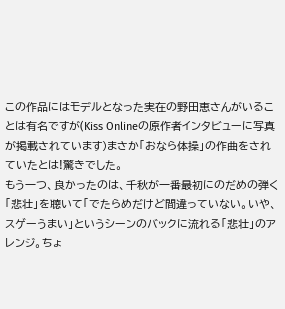この作品にはモデルとなった実在の野田恵さんがいることは有名ですが(Kiss Onlineの原作者インタビューに写真が掲載されています)まさか「おなら体操」の作曲をされていたとは!驚きでした。
もう一つ、良かったのは、千秋が一番最初にのだめの弾く「悲壮」を聴いて「でたらめだけど間違っていない。いや、スゲーうまい」というシーンのバックに流れる「悲壮」のアレンジ。ちょ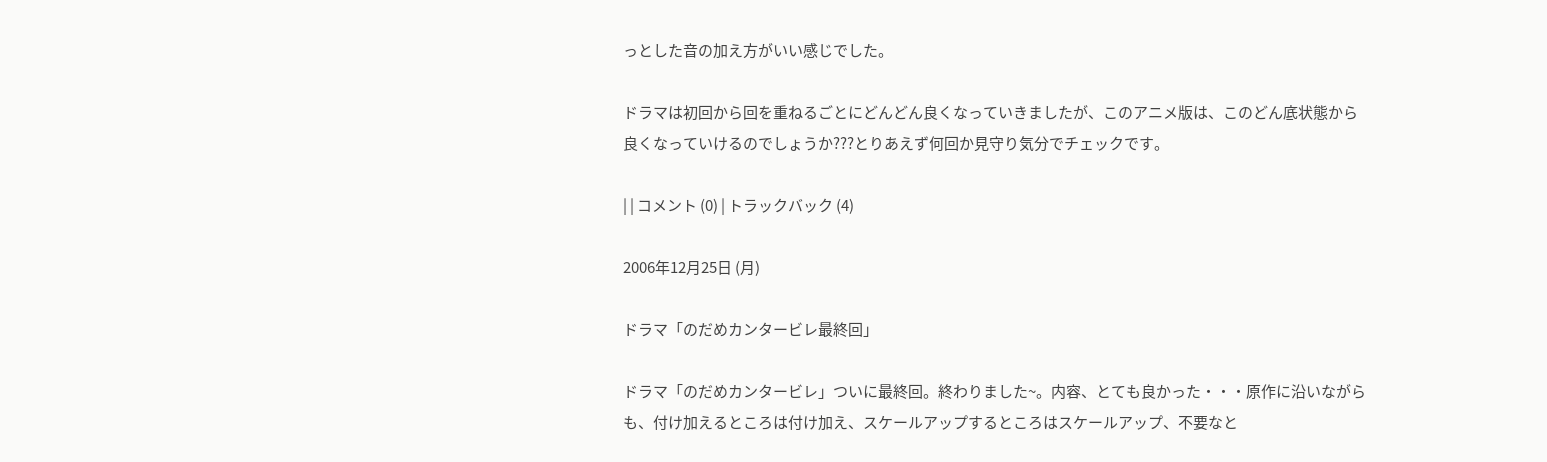っとした音の加え方がいい感じでした。

ドラマは初回から回を重ねるごとにどんどん良くなっていきましたが、このアニメ版は、このどん底状態から良くなっていけるのでしょうか???とりあえず何回か見守り気分でチェックです。

| | コメント (0) | トラックバック (4)

2006年12月25日 (月)

ドラマ「のだめカンタービレ最終回」

ドラマ「のだめカンタービレ」ついに最終回。終わりました~。内容、とても良かった・・・原作に沿いながらも、付け加えるところは付け加え、スケールアップするところはスケールアップ、不要なと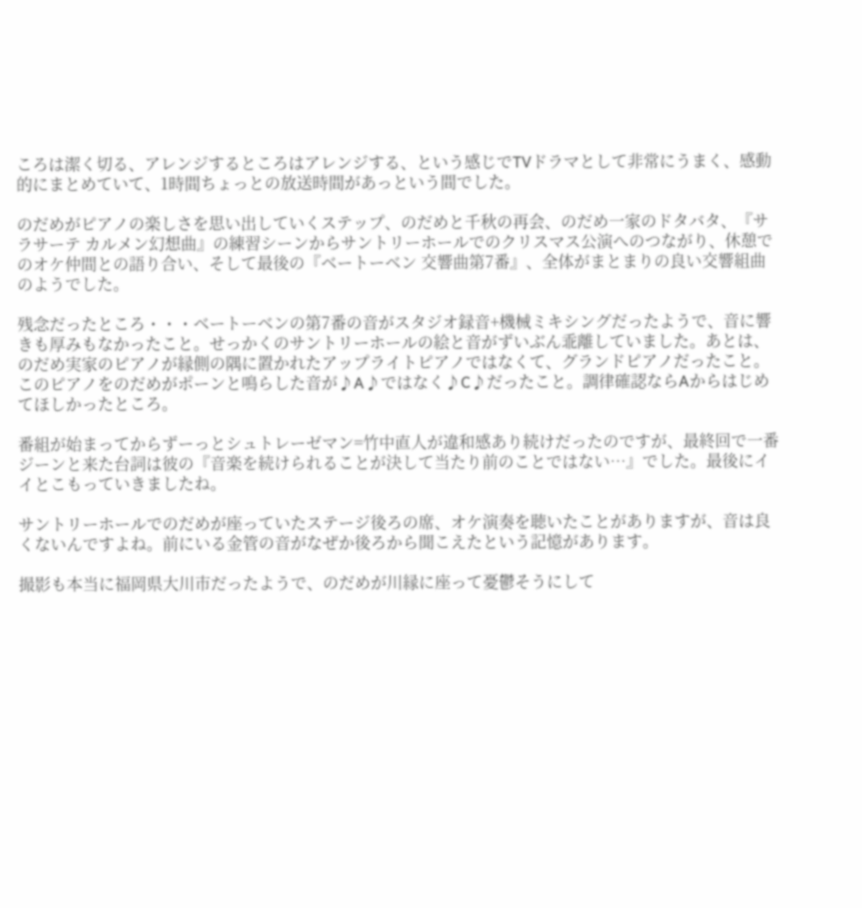ころは潔く切る、アレンジするところはアレンジする、という感じでTVドラマとして非常にうまく、感動的にまとめていて、1時間ちょっとの放送時間があっという間でした。

のだめがピアノの楽しさを思い出していくステップ、のだめと千秋の再会、のだめ一家のドタバタ、『サラサーテ カルメン幻想曲』の練習シーンからサントリーホールでのクリスマス公演へのつながり、休憩でのオケ仲間との語り合い、そして最後の『ベートーベン 交響曲第7番』、全体がまとまりの良い交響組曲のようでした。

残念だったところ・・・ベートーベンの第7番の音がスタジオ録音+機械ミキシングだったようで、音に響きも厚みもなかったこと。せっかくのサントリーホールの絵と音がずいぶん乖離していました。あとは、のだめ実家のピアノが縁側の隅に置かれたアップライトピアノではなくて、グランドピアノだったこと。このピアノをのだめがポーンと鳴らした音が♪A♪ではなく♪C♪だったこと。調律確認ならAからはじめてほしかったところ。

番組が始まってからずーっとシュトレーゼマン=竹中直人が違和感あり続けだったのですが、最終回で一番ジーンと来た台詞は彼の『音楽を続けられることが決して当たり前のことではない…』でした。最後にイイとこもっていきましたね。

サントリーホールでのだめが座っていたステージ後ろの席、オケ演奏を聴いたことがありますが、音は良くないんですよね。前にいる金管の音がなぜか後ろから聞こえたという記憶があります。

撮影も本当に福岡県大川市だったようで、のだめが川縁に座って憂鬱そうにして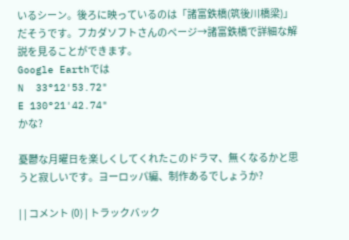いるシーン。後ろに映っているのは「諸富鉄橋(筑後川橋梁)」だそうです。フカダソフトさんのページ→諸富鉄橋で詳細な解説を見ることができます。
Google Earthでは
N  33°12'53.72"
E 130°21'42.74"
かな?

憂鬱な月曜日を楽しくしてくれたこのドラマ、無くなるかと思うと寂しいです。ヨーロッパ編、制作あるでしょうか?

| | コメント (0) | トラックバック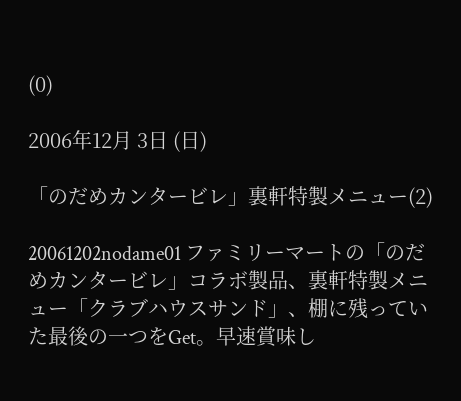(0)

2006年12月 3日 (日)

「のだめカンタービレ」裏軒特製メニュー(2)

20061202nodame01 ファミリーマートの「のだめカンタービレ」コラボ製品、裏軒特製メニュー「クラブハウスサンド」、棚に残っていた最後の一つをGet。早速賞味し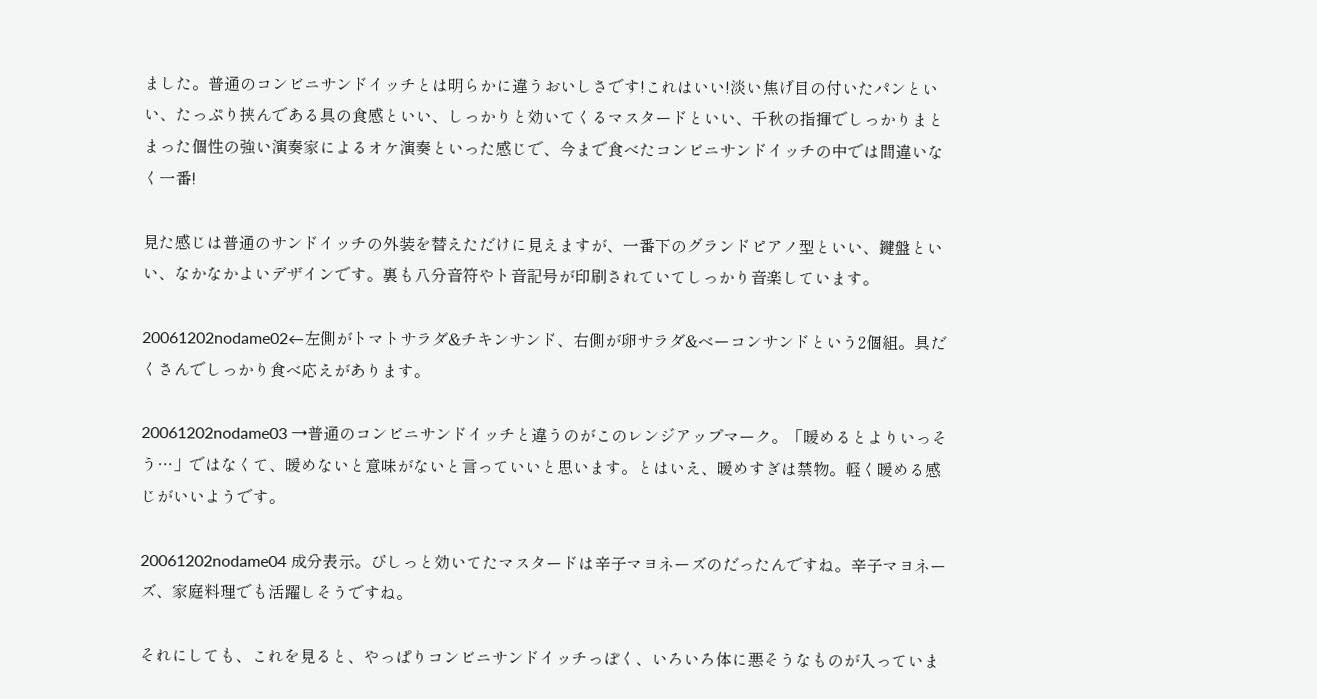ました。普通のコンビニサンドイッチとは明らかに違うおいしさです!これはいい!淡い焦げ目の付いたパンといい、たっぷり挟んである具の食感といい、しっかりと効いてくるマスタードといい、千秋の指揮でしっかりまとまった個性の強い演奏家によるオケ演奏といった感じで、今まで食べたコンビニサンドイッチの中では間違いなく一番!

見た感じは普通のサンドイッチの外装を替えただけに見えますが、一番下のグランドピアノ型といい、鍵盤といい、なかなかよいデザインです。裏も八分音符やト音記号が印刷されていてしっかり音楽しています。

20061202nodame02←左側がトマトサラダ&チキンサンド、右側が卵サラダ&ベーコンサンドという2個組。具だくさんでしっかり食べ応えがあります。

20061202nodame03 →普通のコンビニサンドイッチと違うのがこのレンジアップマーク。「暖めるとよりいっそう…」ではなくて、暖めないと意味がないと言っていいと思います。とはいえ、暖めすぎは禁物。軽く暖める感じがいいようです。

20061202nodame04 成分表示。ぴしっと効いてたマスタードは辛子マヨネーズのだったんですね。辛子マヨネーズ、家庭料理でも活躍しそうですね。

それにしても、これを見ると、やっぱりコンビニサンドイッチっぽく、いろいろ体に悪そうなものが入っていま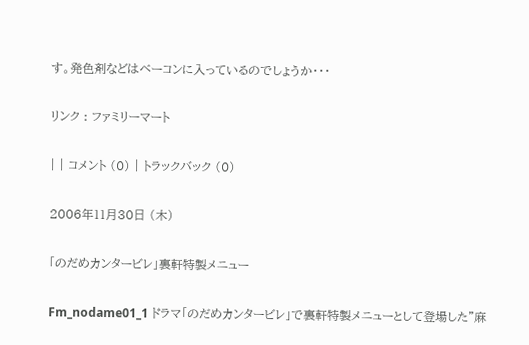す。発色剤などはベーコンに入っているのでしょうか・・・

リンク : ファミリーマート

| | コメント (0) | トラックバック (0)

2006年11月30日 (木)

「のだめカンタービレ」裏軒特製メニュー

Fm_nodame01_1 ドラマ「のだめカンタービレ」で裏軒特製メニューとして登場した”麻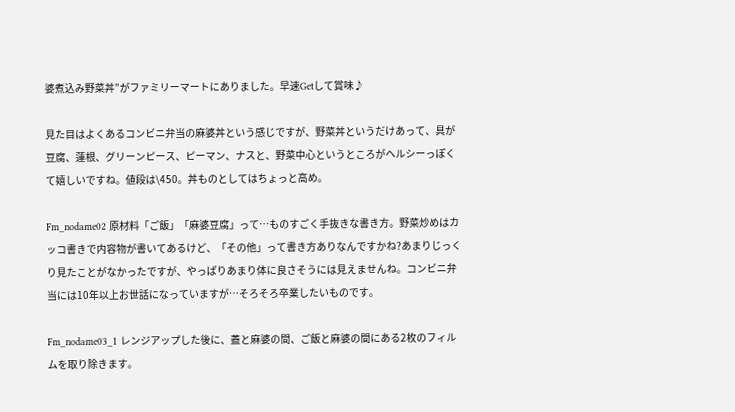婆煮込み野菜丼”がファミリーマートにありました。早速Getして賞味♪

見た目はよくあるコンビニ弁当の麻婆丼という感じですが、野菜丼というだけあって、具が豆腐、蓮根、グリーンピース、ピーマン、ナスと、野菜中心というところがヘルシーっぽくて嬉しいですね。値段は\450。丼ものとしてはちょっと高め。

Fm_nodame02 原材料「ご飯」「麻婆豆腐」って…ものすごく手抜きな書き方。野菜炒めはカッコ書きで内容物が書いてあるけど、「その他」って書き方ありなんですかね?あまりじっくり見たことがなかったですが、やっぱりあまり体に良さそうには見えませんね。コンビニ弁当には10年以上お世話になっていますが…そろそろ卒業したいものです。

Fm_nodame03_1 レンジアップした後に、蓋と麻婆の間、ご飯と麻婆の間にある2枚のフィルムを取り除きます。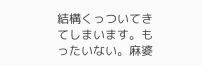結構くっついてきてしまいます。もったいない。麻婆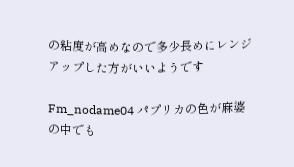の粘度が高めなので多少長めにレンジアップした方がいいようです

Fm_nodame04 パプリカの色が麻婆の中でも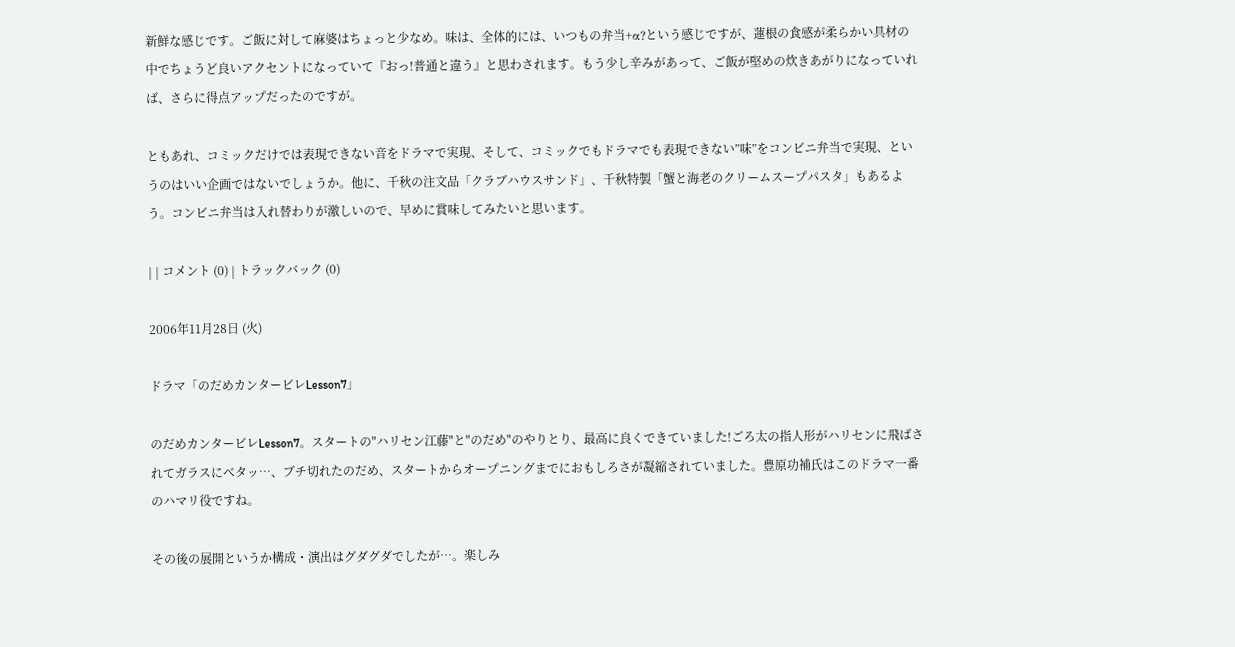新鮮な感じです。ご飯に対して麻婆はちょっと少なめ。味は、全体的には、いつもの弁当+α?という感じですが、蓮根の食感が柔らかい具材の中でちょうど良いアクセントになっていて『おっ!普通と違う』と思わされます。もう少し辛みがあって、ご飯が堅めの炊きあがりになっていれば、さらに得点アップだったのですが。

ともあれ、コミックだけでは表現できない音をドラマで実現、そして、コミックでもドラマでも表現できない”味”をコンビニ弁当で実現、というのはいい企画ではないでしょうか。他に、千秋の注文品「クラブハウスサンド」、千秋特製「蟹と海老のクリームスープパスタ」もあるよう。コンビニ弁当は入れ替わりが激しいので、早めに賞味してみたいと思います。

| | コメント (0) | トラックバック (0)

2006年11月28日 (火)

ドラマ「のだめカンタービレLesson7」

のだめカンタービレLesson7。スタートの"ハリセン江藤"と"のだめ"のやりとり、最高に良くできていました!ごろ太の指人形がハリセンに飛ばされてガラスにベタッ…、ブチ切れたのだめ、スタートからオープニングまでにおもしろさが凝縮されていました。豊原功補氏はこのドラマ一番のハマリ役ですね。

その後の展開というか構成・演出はグダグダでしたが…。楽しみ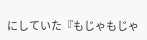にしていた『もじゃもじゃ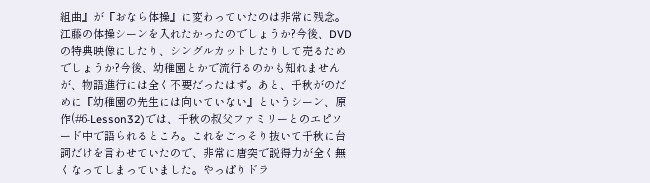組曲』が『おなら体操』に変わっていたのは非常に残念。江藤の体操シーンを入れたかったのでしょうか?今後、DVDの特典映像にしたり、シングルカットしたりして売るためでしょうか?今後、幼稚園とかで流行るのかも知れませんが、物語進行には全く不要だったはず。あと、千秋がのだめに『幼稚園の先生には向いていない』というシーン、原作(#6-Lesson32)では、千秋の叔父ファミリーとのエピソード中で語られるところ。これをごっそり抜いて千秋に台詞だけを言わせていたので、非常に唐突で説得力が全く無くなってしまっていました。やっぱりドラ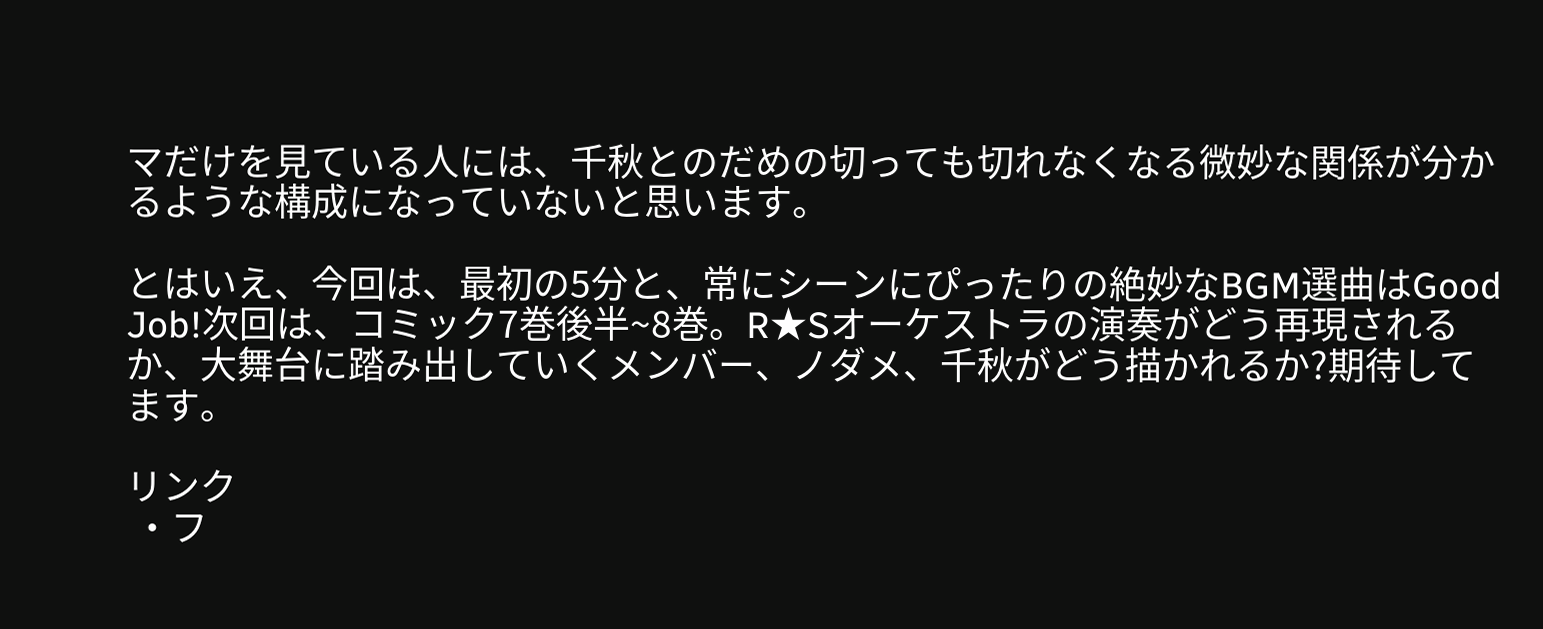マだけを見ている人には、千秋とのだめの切っても切れなくなる微妙な関係が分かるような構成になっていないと思います。

とはいえ、今回は、最初の5分と、常にシーンにぴったりの絶妙なBGM選曲はGood Job!次回は、コミック7巻後半~8巻。R★Sオーケストラの演奏がどう再現されるか、大舞台に踏み出していくメンバー、ノダメ、千秋がどう描かれるか?期待してます。

リンク
 ・フ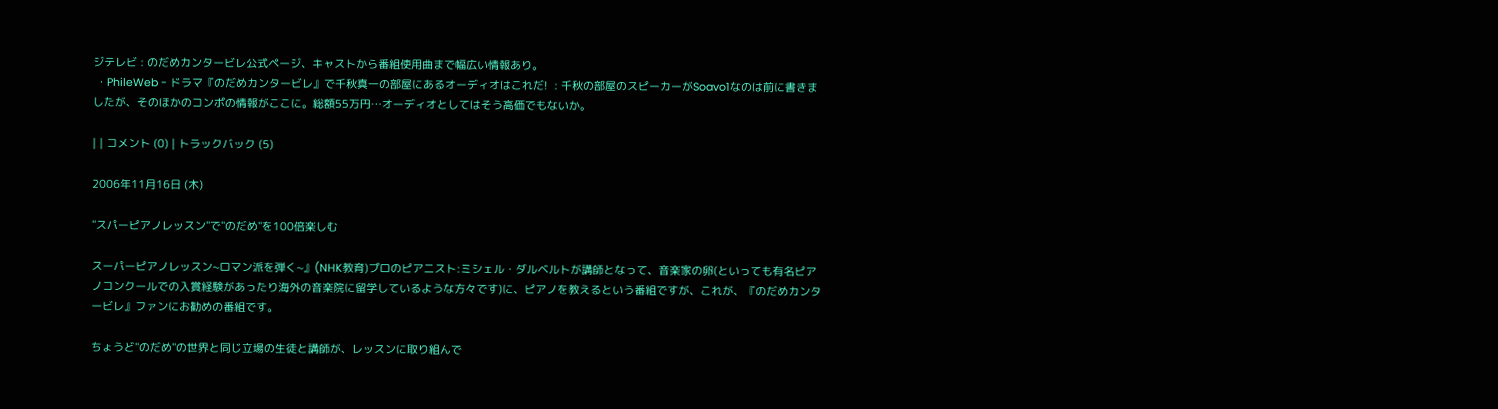ジテレビ : のだめカンタービレ公式ページ、キャストから番組使用曲まで幅広い情報あり。
 ・PhileWeb - ドラマ『のだめカンタービレ』で千秋真一の部屋にあるオーディオはこれだ!  : 千秋の部屋のスピーカーがSoavo1なのは前に書きましたが、そのほかのコンポの情報がここに。総額55万円…オーディオとしてはそう高価でもないか。

| | コメント (0) | トラックバック (5)

2006年11月16日 (木)

"スパーピアノレッスン"で"のだめ"を100倍楽しむ

スーパーピアノレッスン~ロマン派を弾く~』(NHK教育)プロのピアニスト:ミシェル・ダルベルトが講師となって、音楽家の卵(といっても有名ピアノコンクールでの入賞経験があったり海外の音楽院に留学しているような方々です)に、ピアノを教えるという番組ですが、これが、『のだめカンタービレ』ファンにお勧めの番組です。

ちょうど"のだめ"の世界と同じ立場の生徒と講師が、レッスンに取り組んで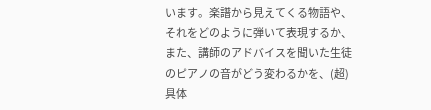います。楽譜から見えてくる物語や、それをどのように弾いて表現するか、また、講師のアドバイスを聞いた生徒のピアノの音がどう変わるかを、(超)具体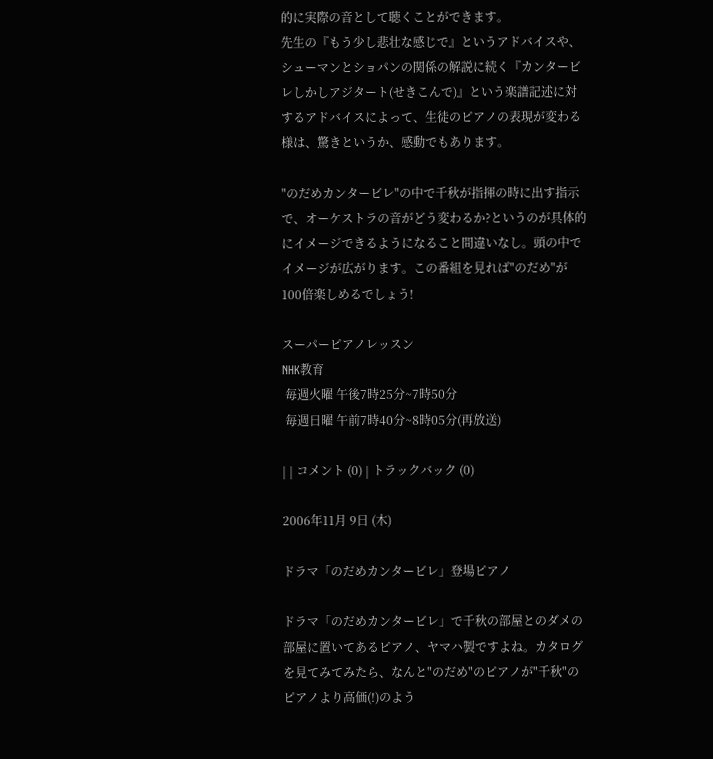的に実際の音として聴くことができます。
先生の『もう少し悲壮な感じで』というアドバイスや、シューマンとショパンの関係の解説に続く『カンタービレしかしアジタート(せきこんで)』という楽譜記述に対するアドバイスによって、生徒のピアノの表現が変わる様は、驚きというか、感動でもあります。

"のだめカンタービレ"の中で千秋が指揮の時に出す指示で、オーケストラの音がどう変わるか?というのが具体的にイメージできるようになること間違いなし。頭の中でイメージが広がります。この番組を見れば"のだめ"が100倍楽しめるでしょう!

スーパーピアノレッスン
NHK教育
 毎週火曜 午後7時25分~7時50分
 毎週日曜 午前7時40分~8時05分(再放送)

| | コメント (0) | トラックバック (0)

2006年11月 9日 (木)

ドラマ「のだめカンタービレ」登場ピアノ

ドラマ「のだめカンタービレ」で千秋の部屋とのダメの部屋に置いてあるピアノ、ヤマハ製ですよね。カタログを見てみてみたら、なんと"のだめ"のピアノが"千秋"のピアノより高価(!)のよう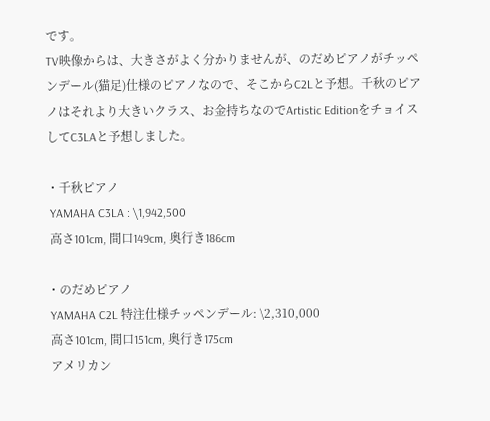です。
TV映像からは、大きさがよく分かりませんが、のだめピアノがチッペンデール(猫足)仕様のピアノなので、そこからC2Lと予想。千秋のピアノはそれより大きいクラス、お金持ちなのでArtistic EditionをチョイスしてC3LAと予想しました。

・千秋ピアノ
 YAMAHA C3LA : \1,942,500
 高さ101cm, 間口149cm, 奥行き186cm

・のだめピアノ
 YAMAHA C2L 特注仕様チッペンデール: \2,310,000
 高さ101cm, 間口151cm, 奥行き175cm
 アメリカン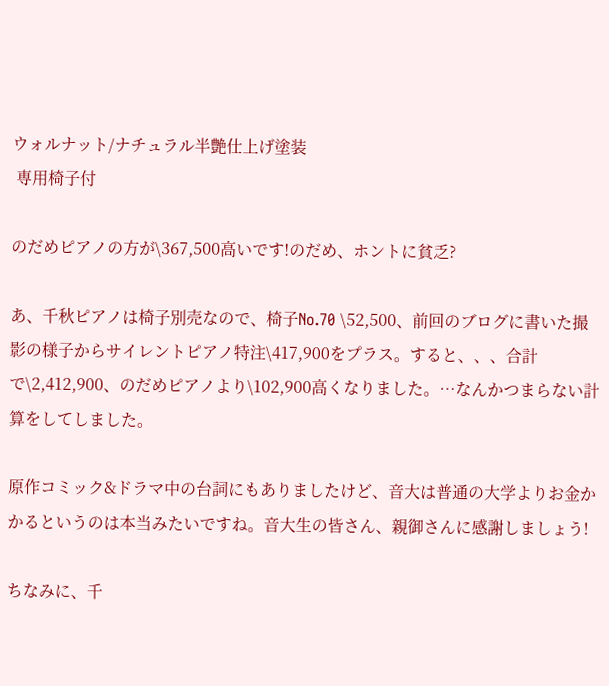ウォルナット/ナチュラル半艶仕上げ塗装
 専用椅子付

のだめピアノの方が\367,500高いです!のだめ、ホントに貧乏?

あ、千秋ピアノは椅子別売なので、椅子No.70 \52,500、前回のブログに書いた撮影の様子からサイレントピアノ特注\417,900をプラス。すると、、、合計で\2,412,900、のだめピアノより\102,900高くなりました。…なんかつまらない計算をしてしました。

原作コミック&ドラマ中の台詞にもありましたけど、音大は普通の大学よりお金かかるというのは本当みたいですね。音大生の皆さん、親御さんに感謝しましょう!

ちなみに、千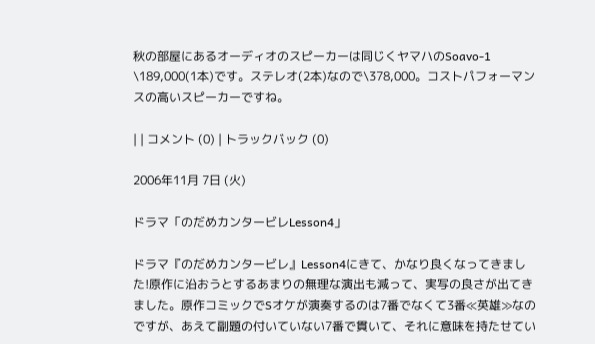秋の部屋にあるオーディオのスピーカーは同じくヤマハのSoavo-1 \189,000(1本)です。ステレオ(2本)なので\378,000。コストパフォーマンスの高いスピーカーですね。

| | コメント (0) | トラックバック (0)

2006年11月 7日 (火)

ドラマ「のだめカンタービレLesson4」

ドラマ『のだめカンタービレ』Lesson4にきて、かなり良くなってきました!原作に沿おうとするあまりの無理な演出も減って、実写の良さが出てきました。原作コミックでSオケが演奏するのは7番でなくて3番≪英雄≫なのですが、あえて副題の付いていない7番で貫いて、それに意味を持たせてい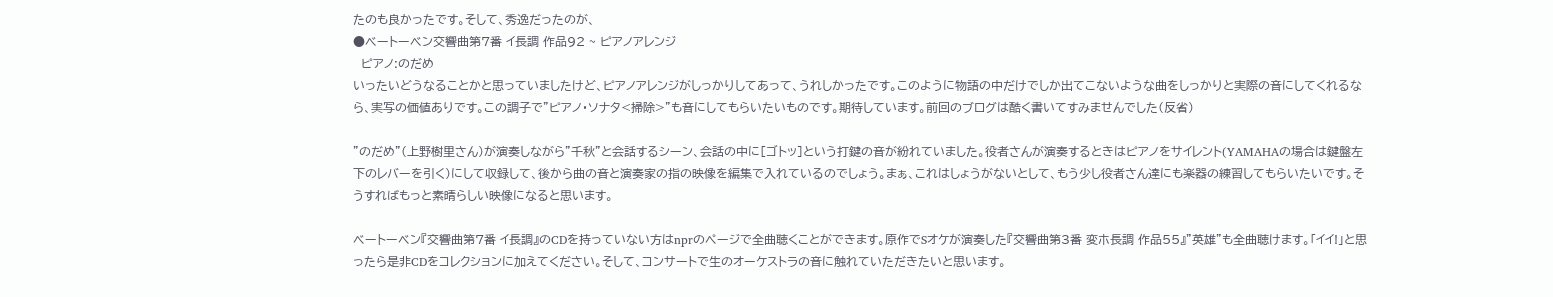たのも良かったです。そして、秀逸だったのが、
●ベートーベン交響曲第7番 イ長調 作品92 ~ ピアノアレンジ
  ピアノ:のだめ
いったいどうなることかと思っていましたけど、ピアノアレンジがしっかりしてあって、うれしかったです。このように物語の中だけでしか出てこないような曲をしっかりと実際の音にしてくれるなら、実写の価値ありです。この調子で”ピアノ・ソナタ<掃除>”も音にしてもらいたいものです。期待しています。前回のブログは酷く書いてすみませんでした(反省)

"のだめ"(上野樹里さん)が演奏しながら"千秋"と会話するシーン、会話の中に[ゴトッ]という打鍵の音が紛れていました。役者さんが演奏するときはピアノをサイレント(YAMAHAの場合は鍵盤左下のレバーを引く)にして収録して、後から曲の音と演奏家の指の映像を編集で入れているのでしょう。まぁ、これはしょうがないとして、もう少し役者さん達にも楽器の練習してもらいたいです。そうすればもっと素晴らしい映像になると思います。

ベートーベン『交響曲第7番 イ長調』のCDを持っていない方はnprのページで全曲聴くことができます。原作でSオケが演奏した『交響曲第3番 変ホ長調 作品55』”英雄”も全曲聴けます。「イイ!」と思ったら是非CDをコレクションに加えてください。そして、コンサートで生のオーケストラの音に触れていただきたいと思います。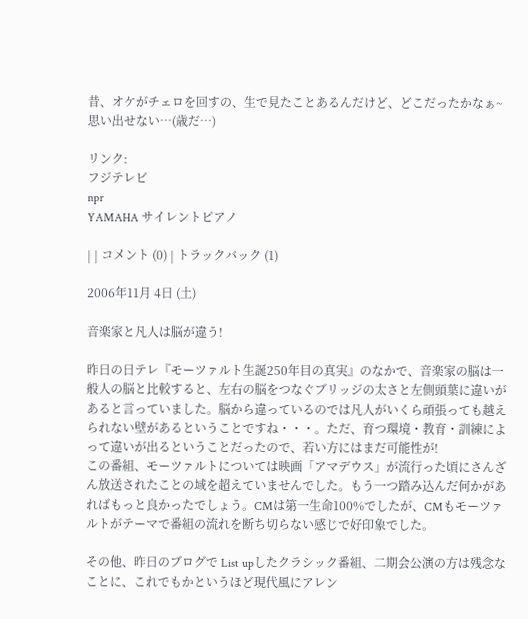昔、オケがチェロを回すの、生で見たことあるんだけど、どこだったかなぁ~思い出せない…(歳だ…)

リンク:
フジテレビ
npr
YAMAHA サイレントピアノ

| | コメント (0) | トラックバック (1)

2006年11月 4日 (土)

音楽家と凡人は脳が違う!

昨日の日テレ『モーツァルト生誕250年目の真実』のなかで、音楽家の脳は一般人の脳と比較すると、左右の脳をつなぐブリッジの太さと左側頭葉に違いがあると言っていました。脳から違っているのでは凡人がいくら頑張っても越えられない壁があるということですね・・・。ただ、育つ環境・教育・訓練によって違いが出るということだったので、若い方にはまだ可能性が!
この番組、モーツァルトについては映画「アマデウス」が流行った頃にさんざん放送されたことの域を超えていませんでした。もう一つ踏み込んだ何かがあればもっと良かったでしょう。CMは第一生命100%でしたが、CMもモーツァルトがテーマで番組の流れを断ち切らない感じで好印象でした。

その他、昨日のブログで List upしたクラシック番組、二期会公演の方は残念なことに、これでもかというほど現代風にアレン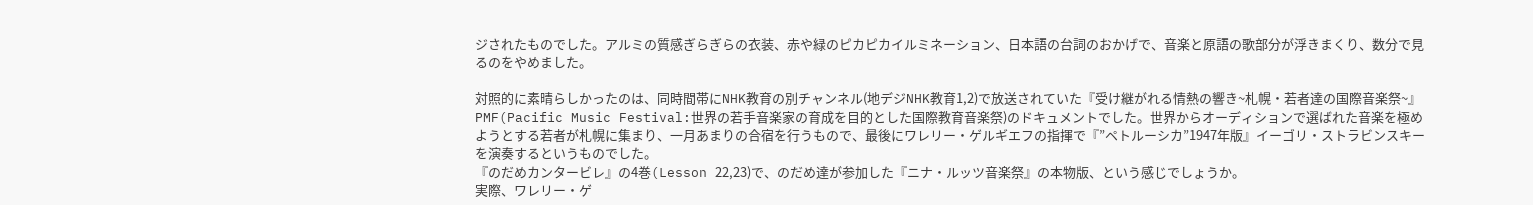ジされたものでした。アルミの質感ぎらぎらの衣装、赤や緑のピカピカイルミネーション、日本語の台詞のおかげで、音楽と原語の歌部分が浮きまくり、数分で見るのをやめました。

対照的に素晴らしかったのは、同時間帯にNHK教育の別チャンネル(地デジNHK教育1,2)で放送されていた『受け継がれる情熱の響き~札幌・若者達の国際音楽祭~』PMF(Pacific Music Festival:世界の若手音楽家の育成を目的とした国際教育音楽祭)のドキュメントでした。世界からオーディションで選ばれた音楽を極めようとする若者が札幌に集まり、一月あまりの合宿を行うもので、最後にワレリー・ゲルギエフの指揮で『”ペトルーシカ”1947年版』イーゴリ・ストラビンスキーを演奏するというものでした。
『のだめカンタービレ』の4巻(Lesson 22,23)で、のだめ達が参加した『ニナ・ルッツ音楽祭』の本物版、という感じでしょうか。
実際、ワレリー・ゲ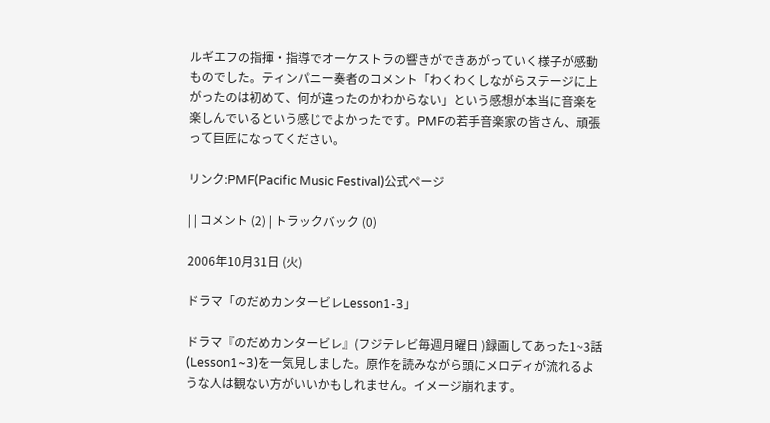ルギエフの指揮・指導でオーケストラの響きができあがっていく様子が感動ものでした。ティンパニー奏者のコメント「わくわくしながらステージに上がったのは初めて、何が違ったのかわからない」という感想が本当に音楽を楽しんでいるという感じでよかったです。PMFの若手音楽家の皆さん、頑張って巨匠になってください。

リンク:PMF(Pacific Music Festival)公式ページ

| | コメント (2) | トラックバック (0)

2006年10月31日 (火)

ドラマ「のだめカンタービレLesson1-3」

ドラマ『のだめカンタービレ』(フジテレビ毎週月曜日 )録画してあった1~3話(Lesson1~3)を一気見しました。原作を読みながら頭にメロディが流れるような人は観ない方がいいかもしれません。イメージ崩れます。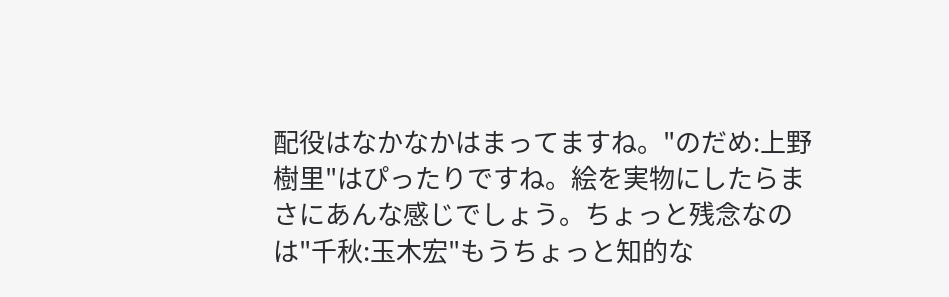配役はなかなかはまってますね。"のだめ:上野樹里"はぴったりですね。絵を実物にしたらまさにあんな感じでしょう。ちょっと残念なのは"千秋:玉木宏"もうちょっと知的な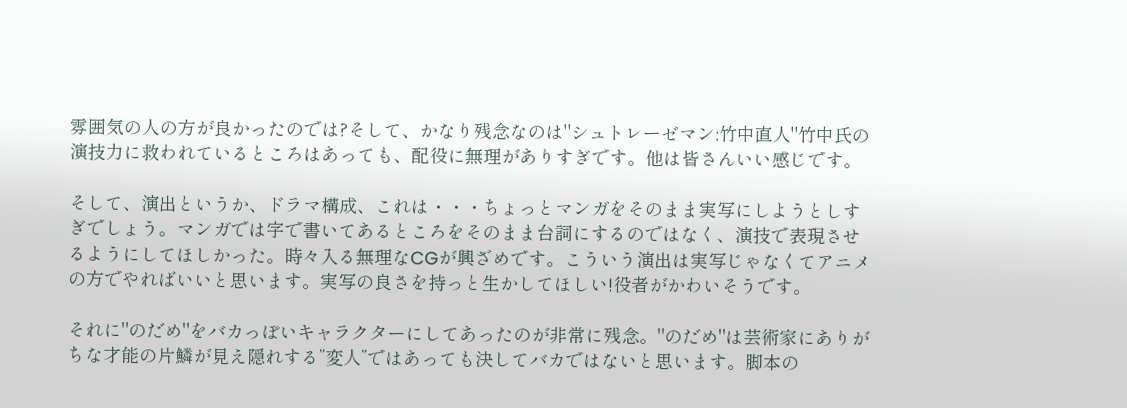雰囲気の人の方が良かったのでは?そして、かなり残念なのは"シュトレーゼマン:竹中直人"竹中氏の演技力に救われているところはあっても、配役に無理がありすぎです。他は皆さんいい感じです。

そして、演出というか、ドラマ構成、これは・・・ちょっとマンガをそのまま実写にしようとしすぎでしょう。マンガでは字で書いてあるところをそのまま台詞にするのではなく、演技で表現させるようにしてほしかった。時々入る無理なCGが興ざめです。こういう演出は実写じゃなくてアニメの方でやればいいと思います。実写の良さを持っと生かしてほしい!役者がかわいそうです。

それに"のだめ"をバカっぽいキャラクターにしてあったのが非常に残念。"のだめ"は芸術家にありがちな才能の片鱗が見え隠れする”変人”ではあっても決してバカではないと思います。脚本の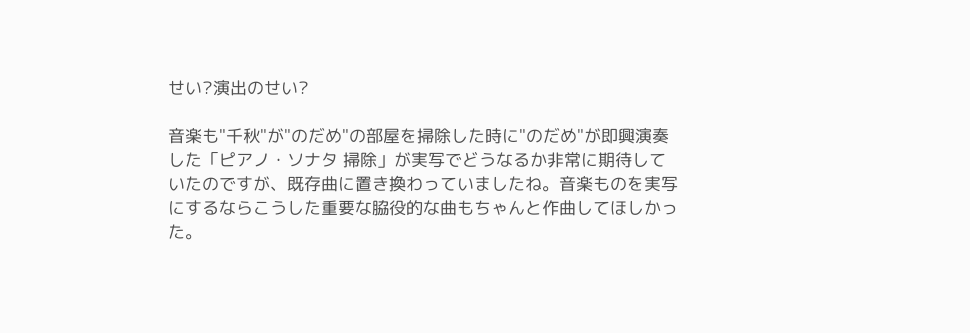せい?演出のせい?

音楽も"千秋"が"のだめ"の部屋を掃除した時に"のだめ"が即興演奏した「ピアノ・ソナタ 掃除」が実写でどうなるか非常に期待していたのですが、既存曲に置き換わっていましたね。音楽ものを実写にするならこうした重要な脇役的な曲もちゃんと作曲してほしかった。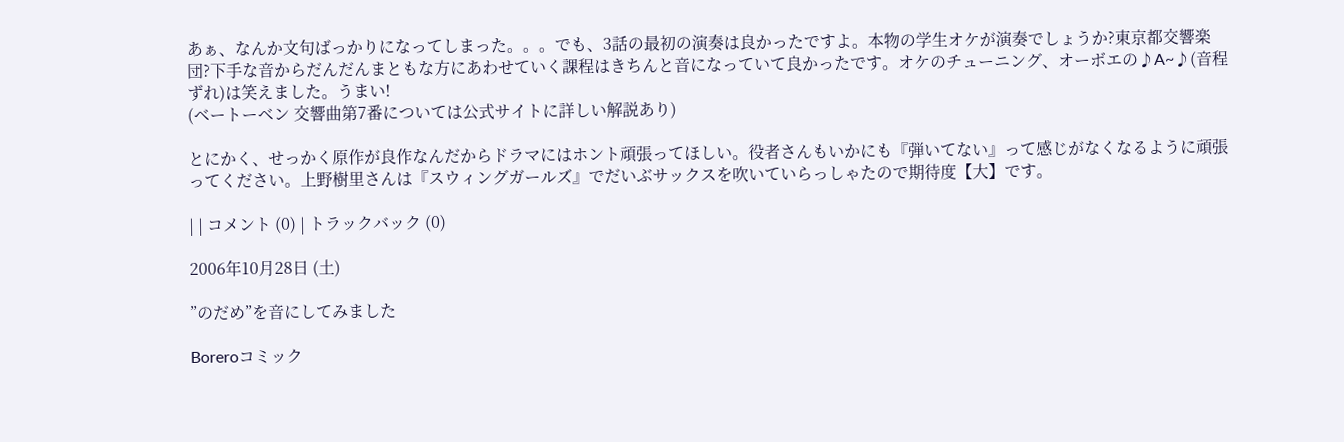あぁ、なんか文句ばっかりになってしまった。。。でも、3話の最初の演奏は良かったですよ。本物の学生オケが演奏でしょうか?東京都交響楽団?下手な音からだんだんまともな方にあわせていく課程はきちんと音になっていて良かったです。オケのチューニング、オーボエの♪A~♪(音程ずれ)は笑えました。うまい!
(ベートーベン 交響曲第7番については公式サイトに詳しい解説あり)

とにかく、せっかく原作が良作なんだからドラマにはホント頑張ってほしい。役者さんもいかにも『弾いてない』って感じがなくなるように頑張ってください。上野樹里さんは『スウィングガールズ』でだいぶサックスを吹いていらっしゃたので期待度【大】です。

| | コメント (0) | トラックバック (0)

2006年10月28日 (土)

”のだめ”を音にしてみました

Boreroコミック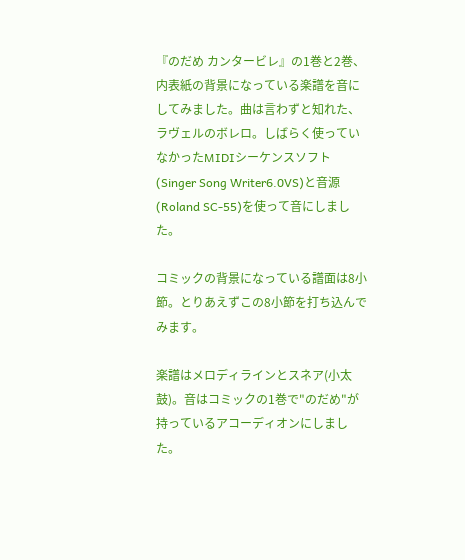『のだめ カンタービレ』の1巻と2巻、内表紙の背景になっている楽譜を音にしてみました。曲は言わずと知れた、ラヴェルのボレロ。しばらく使っていなかったMIDIシーケンスソフト(Singer Song Writer6.0VS)と音源(Roland SC-55)を使って音にしました。

コミックの背景になっている譜面は8小節。とりあえずこの8小節を打ち込んでみます。

楽譜はメロディラインとスネア(小太鼓)。音はコミックの1巻で"のだめ"が持っているアコーディオンにしました。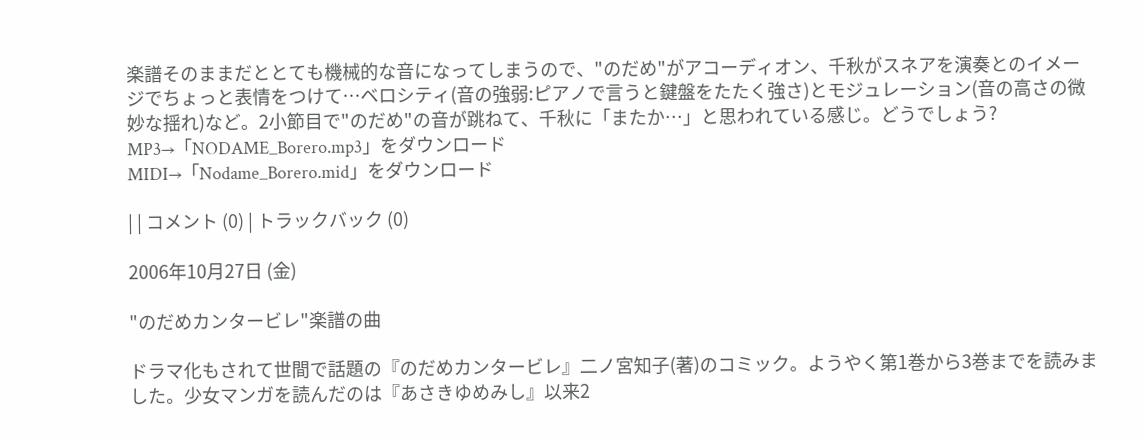楽譜そのままだととても機械的な音になってしまうので、"のだめ"がアコーディオン、千秋がスネアを演奏とのイメージでちょっと表情をつけて…ベロシティ(音の強弱:ピアノで言うと鍵盤をたたく強さ)とモジュレーション(音の高さの微妙な揺れ)など。2小節目で"のだめ"の音が跳ねて、千秋に「またか…」と思われている感じ。どうでしょう?
MP3→「NODAME_Borero.mp3」をダウンロード
MIDI→「Nodame_Borero.mid」をダウンロード

| | コメント (0) | トラックバック (0)

2006年10月27日 (金)

"のだめカンタービレ"楽譜の曲

ドラマ化もされて世間で話題の『のだめカンタービレ』二ノ宮知子(著)のコミック。ようやく第1巻から3巻までを読みました。少女マンガを読んだのは『あさきゆめみし』以来2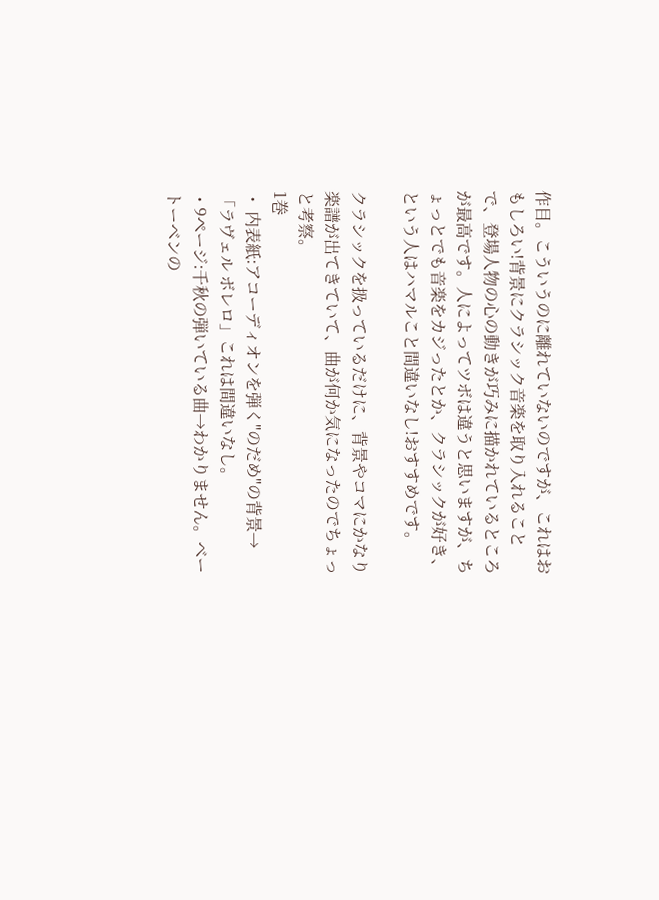作目。こういうのに離れていないのですが、これはおもしろい!背景にクラシック音楽を取り入れることで、登場人物の心の動きが巧みに描かれているところが最高です。人によってツボは違うと思いますが、ちょっとでも音楽をカジったとか、クラシックが好き、という人はハマルこと間違いなし!おすすめです。

クラシックを扱っているだけに、背景やコマにかなり楽譜が出てきていて、曲が何か気になったのでちょっと考察。
1巻
・ 内表紙:アコーディオンを弾く"のだめ"の背景→「ラヴェル ボレロ」これは間違いなし。
・9ページ:千秋の弾いている曲→わかりません。ベートーベンの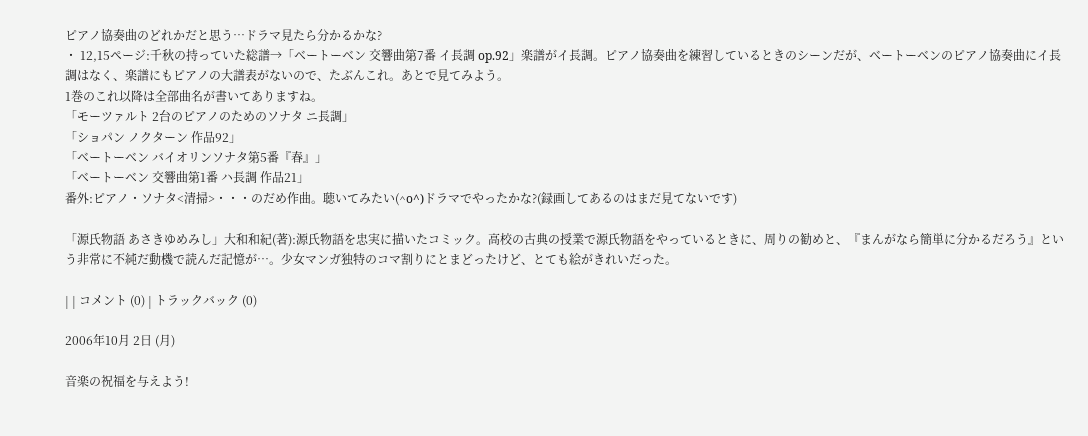ピアノ協奏曲のどれかだと思う…ドラマ見たら分かるかな?
・ 12,15ページ:千秋の持っていた総譜→「ベートーベン 交響曲第7番 イ長調 op.92」楽譜がイ長調。ピアノ協奏曲を練習しているときのシーンだが、ベートーベンのピアノ協奏曲にイ長調はなく、楽譜にもピアノの大譜表がないので、たぶんこれ。あとで見てみよう。
1巻のこれ以降は全部曲名が書いてありますね。
「モーツァルト 2台のピアノのためのソナタ ニ長調」
「ショパン ノクターン 作品92」
「ベートーベン バイオリンソナタ第5番『春』」
「ベートーベン 交響曲第1番 ハ長調 作品21」
番外:ピアノ・ソナタ<清掃>・・・のだめ作曲。聴いてみたい(^o^)ドラマでやったかな?(録画してあるのはまだ見てないです)

「源氏物語 あさきゆめみし」大和和紀(著):源氏物語を忠実に描いたコミック。高校の古典の授業で源氏物語をやっているときに、周りの勧めと、『まんがなら簡単に分かるだろう』という非常に不純だ動機で読んだ記憶が…。少女マンガ独特のコマ割りにとまどったけど、とても絵がきれいだった。

| | コメント (0) | トラックバック (0)

2006年10月 2日 (月)

音楽の祝福を与えよう!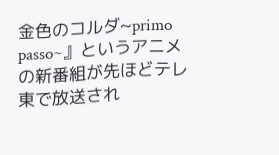金色のコルダ~primo passo~』というアニメの新番組が先ほどテレ東で放送され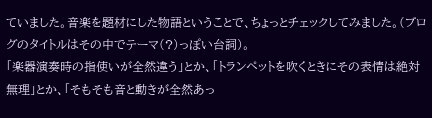ていました。音楽を題材にした物語ということで、ちょっとチェックしてみました。(ブログのタイトルはその中でテーマ(?)っぽい台詞)。
「楽器演奏時の指使いが全然違う」とか、「トランペットを吹くときにその表情は絶対無理」とか、「そもそも音と動きが全然あっ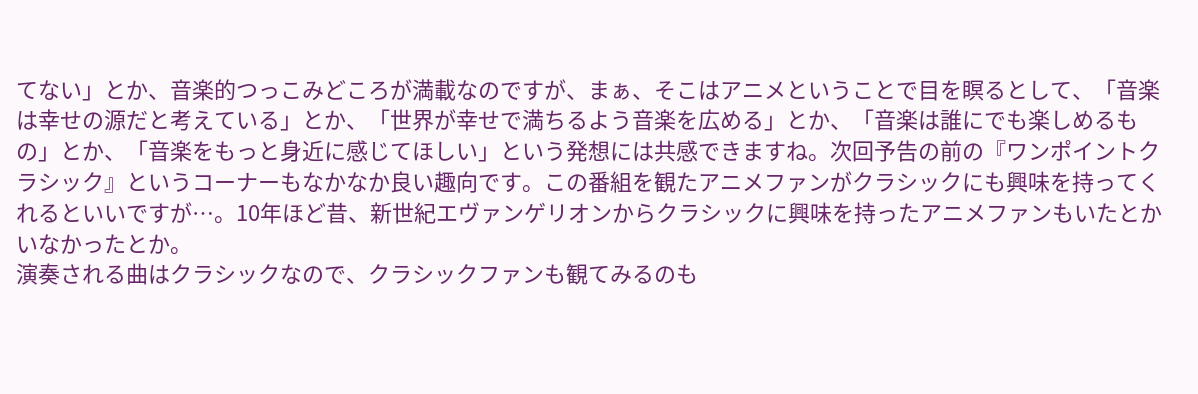てない」とか、音楽的つっこみどころが満載なのですが、まぁ、そこはアニメということで目を瞑るとして、「音楽は幸せの源だと考えている」とか、「世界が幸せで満ちるよう音楽を広める」とか、「音楽は誰にでも楽しめるもの」とか、「音楽をもっと身近に感じてほしい」という発想には共感できますね。次回予告の前の『ワンポイントクラシック』というコーナーもなかなか良い趣向です。この番組を観たアニメファンがクラシックにも興味を持ってくれるといいですが…。10年ほど昔、新世紀エヴァンゲリオンからクラシックに興味を持ったアニメファンもいたとかいなかったとか。
演奏される曲はクラシックなので、クラシックファンも観てみるのも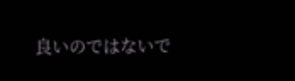良いのではないで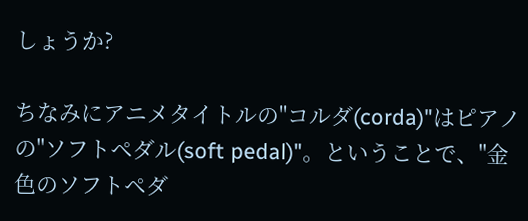しょうか?

ちなみにアニメタイトルの"コルダ(corda)"はピアノの"ソフトペダル(soft pedal)"。ということで、"金色のソフトペダ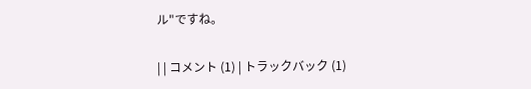ル"ですね。

| | コメント (1) | トラックバック (1)